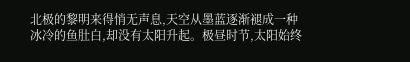北极的黎明来得悄无声息,天空从墨蓝逐渐褪成一种冰冷的鱼肚白,却没有太阳升起。极昼时节,太阳始终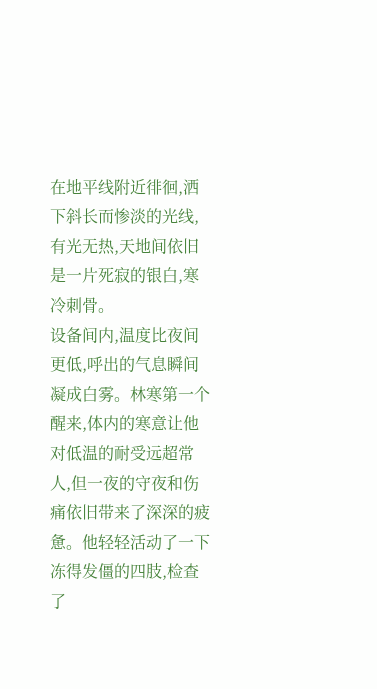在地平线附近徘徊,洒下斜长而惨淡的光线,有光无热,天地间依旧是一片死寂的银白,寒冷刺骨。
设备间内,温度比夜间更低,呼出的气息瞬间凝成白雾。林寒第一个醒来,体内的寒意让他对低温的耐受远超常人,但一夜的守夜和伤痛依旧带来了深深的疲惫。他轻轻活动了一下冻得发僵的四肢,检查了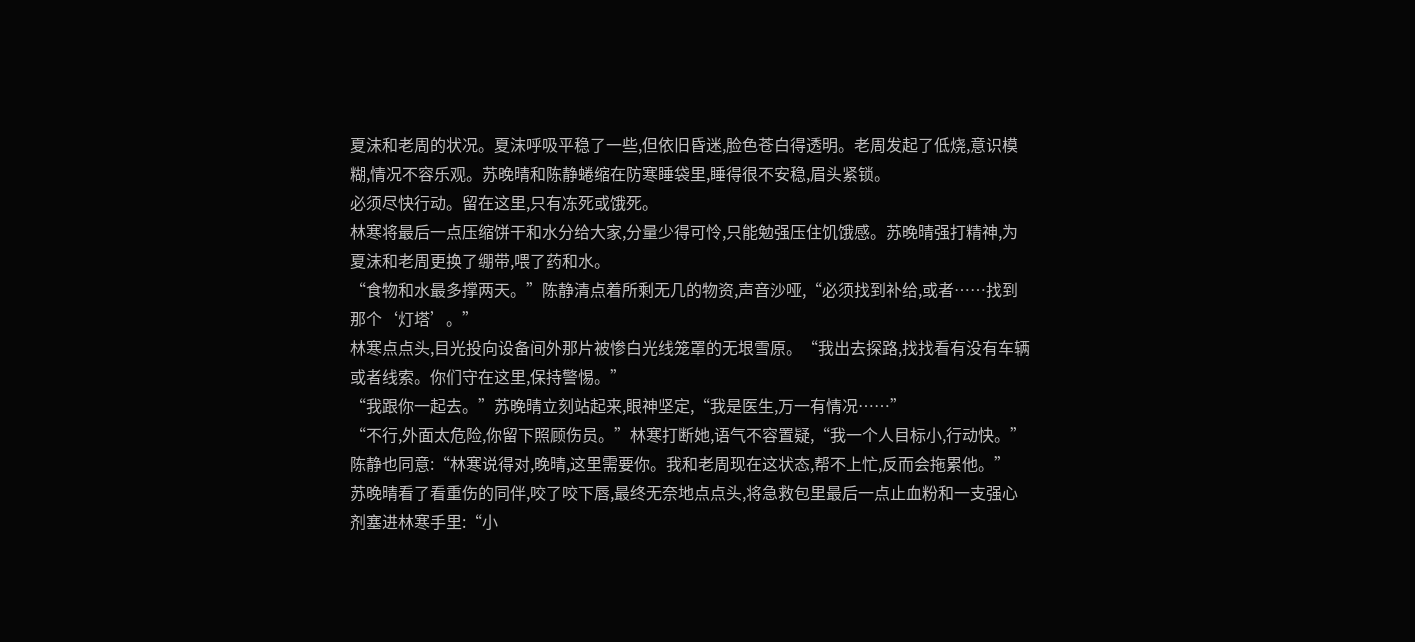夏沫和老周的状况。夏沫呼吸平稳了一些,但依旧昏迷,脸色苍白得透明。老周发起了低烧,意识模糊,情况不容乐观。苏晚晴和陈静蜷缩在防寒睡袋里,睡得很不安稳,眉头紧锁。
必须尽快行动。留在这里,只有冻死或饿死。
林寒将最后一点压缩饼干和水分给大家,分量少得可怜,只能勉强压住饥饿感。苏晚晴强打精神,为夏沫和老周更换了绷带,喂了药和水。
“食物和水最多撑两天。”陈静清点着所剩无几的物资,声音沙哑,“必须找到补给,或者……找到那个‘灯塔’。”
林寒点点头,目光投向设备间外那片被惨白光线笼罩的无垠雪原。“我出去探路,找找看有没有车辆或者线索。你们守在这里,保持警惕。”
“我跟你一起去。”苏晚晴立刻站起来,眼神坚定,“我是医生,万一有情况……”
“不行,外面太危险,你留下照顾伤员。”林寒打断她,语气不容置疑,“我一个人目标小,行动快。”
陈静也同意:“林寒说得对,晚晴,这里需要你。我和老周现在这状态,帮不上忙,反而会拖累他。”
苏晚晴看了看重伤的同伴,咬了咬下唇,最终无奈地点点头,将急救包里最后一点止血粉和一支强心剂塞进林寒手里:“小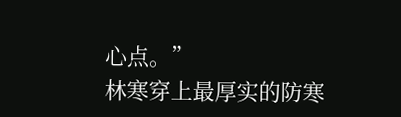心点。”
林寒穿上最厚实的防寒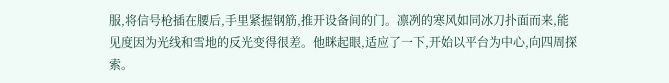服,将信号枪插在腰后,手里紧握钢筋,推开设备间的门。凛冽的寒风如同冰刀扑面而来,能见度因为光线和雪地的反光变得很差。他眯起眼,适应了一下,开始以平台为中心,向四周探索。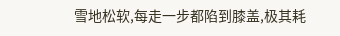雪地松软,每走一步都陷到膝盖,极其耗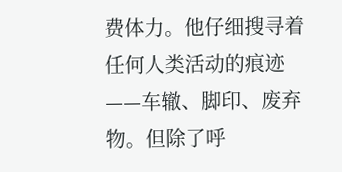费体力。他仔细搜寻着任何人类活动的痕迹——车辙、脚印、废弃物。但除了呼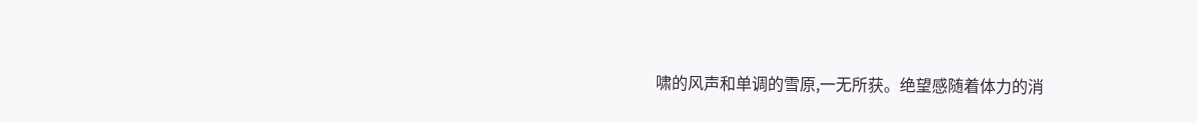啸的风声和单调的雪原,一无所获。绝望感随着体力的消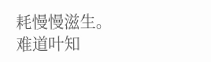耗慢慢滋生。
难道叶知